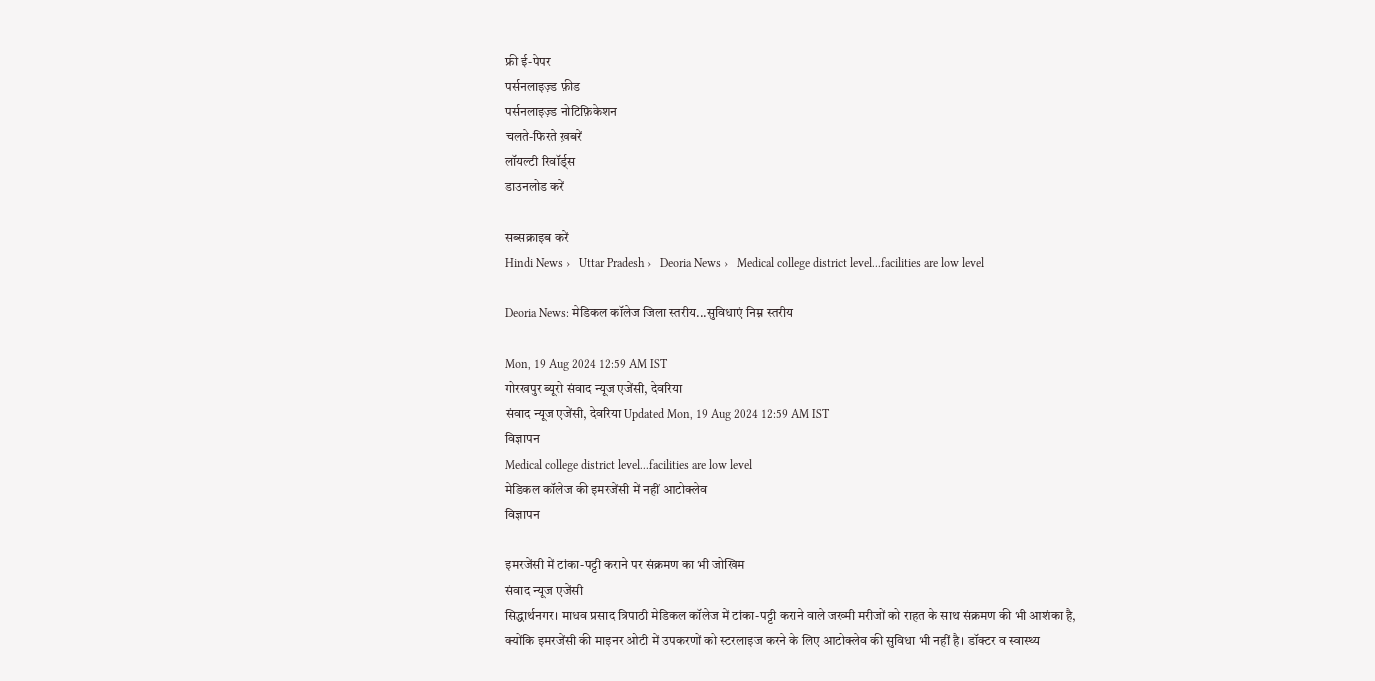फ्री ई-पेपर
पर्सनलाइज़्ड फ़ीड
पर्सनलाइज़्ड नोटिफ़िकेशन
चलते-फिरते ख़बरें
लॉयल्टी रिवॉर्ड्स
डाउनलोड करें

सब्सक्राइब करें
Hindi News ›   Uttar Pradesh ›   Deoria News ›   Medical college district level...facilities are low level

Deoria News: मेडिकल कॉलेज जिला स्तरीय...सुविधाएं निम्न स्तरीय

Mon, 19 Aug 2024 12:59 AM IST
गोरखपुर ब्यूरो संवाद न्यूज एजेंसी, देवरिया
संवाद न्यूज एजेंसी, देवरिया Updated Mon, 19 Aug 2024 12:59 AM IST
विज्ञापन
Medical college district level...facilities are low level
मेडिकल कॉलेज की इमरजेंसी में नहीं आटोक्लेव
विज्ञापन

इमरजेंसी में टांका-पट्टी कराने पर संक्रमण का भी जोखिम
संवाद न्यूज एजेंसी
सिद्धार्थनगर। माधव प्रसाद त्रिपाठी मेडिकल कॉलेज में टांका-पट्टी कराने वाले जख्मी मरीजों को राहत के साथ संक्रमण की भी आशंका है, क्योंकि इमरजेंसी की माइनर ओटी में उपकरणों को स्टरलाइज करने के लिए आटोक्लेव की सुविधा भी नहीं है। डॉक्टर व स्वास्थ्य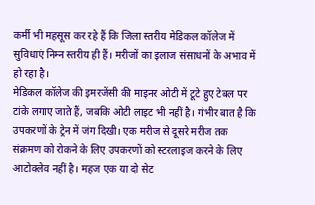कर्मी भी महसूस कर रहे हैं कि जिला स्तरीय मेडिकल कॉलेज में सुविधाएं निम्न स्तरीय ही हैं। मरीजों का इलाज संसाधनों के अभाव में हो रहा है।
मेडिकल कॉलेज की इमरजेंसी की माइनर ओटी में टूटे हुए टेबल पर टांके लगाए जाते हैं, जबकि ओटी लाइट भी नहीं है। गंभीर बात है कि उपकरणों के ट्रेन में जंग दिखी। एक मरीज से दूसरे मरीज तक संक्रमण को रोकने के लिए उपकरणों को स्टरलाइज करने के लिए आटोक्लेव नहीं है। महज एक या दो सेट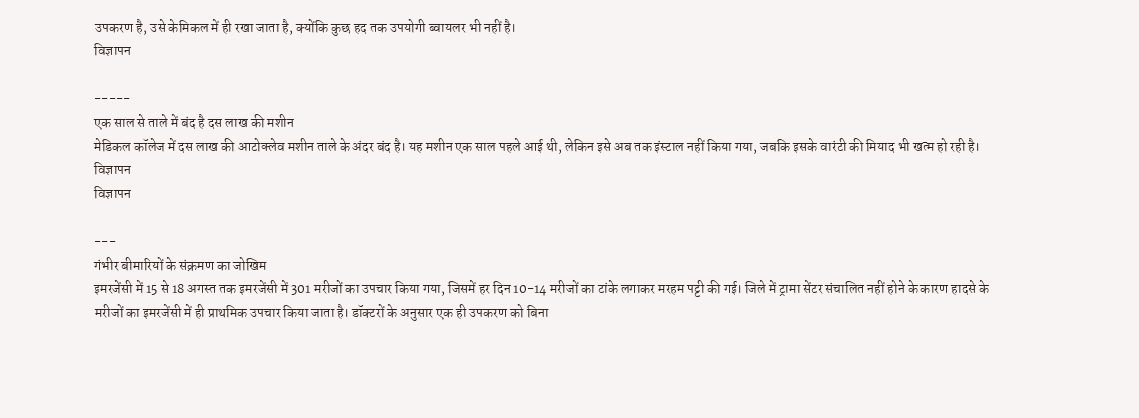उपकरण है, उसे केमिकल में ही रखा जाता है, क्योंकि कुछ हद तक उपयोगी ब्वायलर भी नहीं है।
विज्ञापन

-----
एक साल से ताले में बंद है दस लाख की मशीन
मेडिकल कॉलेज में दस लाख की आटोक्लेव मशीन ताले के अंदर बंद है। यह मशीन एक साल पहले आई थी, लेकिन इसे अब तक इंस्टाल नहीं किया गया, जबकि इसके वारंटी की मियाद भी खत्म हो रही है।
विज्ञापन
विज्ञापन

---
गंभीर बीमारियों के संक्रमण का जोखिम
इमरजेंसी में 15 से 18 अगस्त तक इमरजेंसी में 301 मरीजों का उपचार किया गया, जिसमें हर दिन 10-14 मरीजों का टांके लगाकर मरहम पट्टी की गई। जिले में ट्रामा सेंटर संचालित नहीं होने के कारण हादसे के मरीजों का इमरजेंसी में ही प्राथमिक उपचार किया जाता है। डॉक्टरों के अनुसार एक ही उपकरण को बिना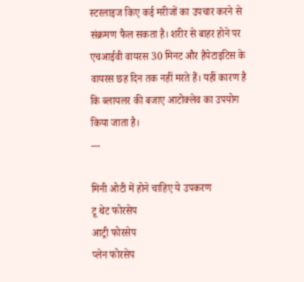स्टरलाइज किए कई मरीजों का उपचार करने से संक्रमण फैल सकता है। शरीर से बाहर होने पर एचआईवी वायरस 30 मिनट और हैपेटाइटिस के वायरस छह दिन तक नहीं मरते हैं। यहीं कारण है कि ब्लायलर की बजाए आटोक्लेव का उपयोग किया जाता है।
---

मिनी ओटी में होने चाहिए ये उपकरण
टू थेट फोरसेप
आट्री फोरसेप
प्लेन फोरसेप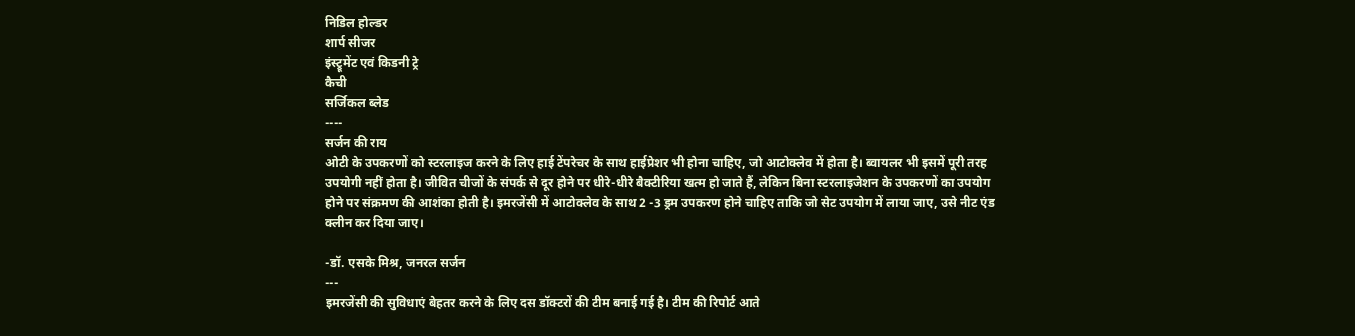निडिल होल्डर
शार्प सीजर
इंस्ट्रूमेंट एवं किडनी ट्रे
कैची
सर्जिकल ब्लेड
----
सर्जन की राय
ओटी के उपकरणों को स्टरलाइज करने के लिए हाई टेंपरेचर के साथ हाईप्रेशर भी होना चाहिए, जो आटोक्लेव में होता है। ब्वायलर भी इसमें पूरी तरह उपयोगी नहीं होता है। जीवित चीजों के संपर्क से दूर होने पर धीरे-धीरे बैक्टीरिया खत्म हो जाते हैं, लेकिन बिना स्टरलाइजेशन के उपकरणों का उपयोग होने पर संक्रमण की आशंका होती है। इमरजेंसी में आटोक्लेव के साथ 2 -3 ड्रम उपकरण होने चाहिए ताकि जो सेट उपयोग में लाया जाए, उसे नीट एंड क्लीन कर दिया जाए।

-डॉ. एसके मिश्र, जनरल सर्जन
---
इमरजेंसी की सुविधाएं बेहतर करने के लिए दस डॉक्टरों की टीम बनाई गई है। टीम की रिपोर्ट आते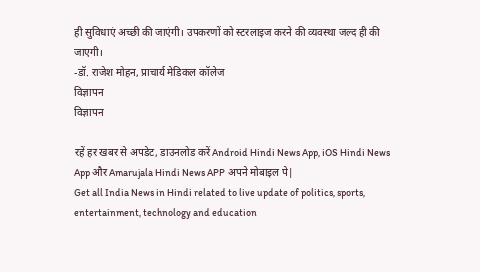ही सुविधाएं अच्छी की जाएंगी। उपकरणों को स्टरलाइज करने की व्यवस्था जल्द ही की जाएगी।
-डॉ. राजेश मोहन, प्राचार्य मेडिकल कॉलेज
विज्ञापन
विज्ञापन

रहें हर खबर से अपडेट, डाउनलोड करें Android Hindi News App, iOS Hindi News App और Amarujala Hindi News APP अपने मोबाइल पे|
Get all India News in Hindi related to live update of politics, sports, entertainment, technology and education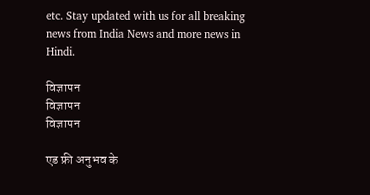etc. Stay updated with us for all breaking news from India News and more news in Hindi.

विज्ञापन
विज्ञापन
विज्ञापन

एड फ्री अनुभव के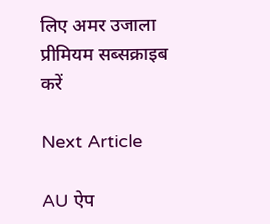लिए अमर उजाला प्रीमियम सब्सक्राइब करें

Next Article

AU ऐप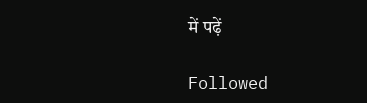में पढ़ें

Followed